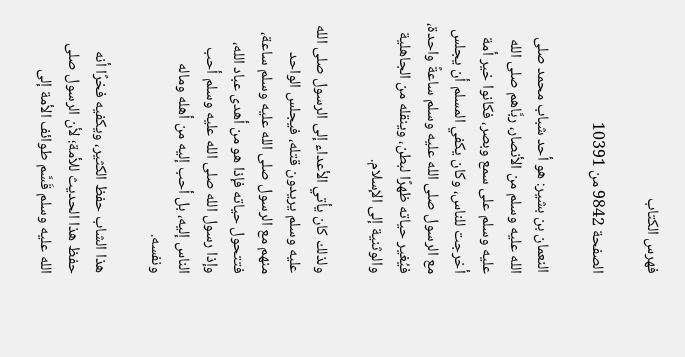فهرس الكتاب

الصفحة 9842 من 10391

النعمان بن بشير: هو أحد شباب محمد صلى الله عليه وسلم من الأنصار، ربَّاهم صلى الله عليه وسلم على سمع وبصر، فكانوا خير أمة أخرجت للناس، وكان يكفي المسلم أن يجلس مع الرسول صلى الله عليه وسلم ساعةً واحدة، فيُغير حياته ظهرًا لبطن، وينقله من الجاهلية والوثنية إلى الإسلام.

ولذلك كان يأتي الأعداء إلى الرسول صلى الله عليه وسلم يريدون قتله، فيجلس الواحد منهم مع الرسول صلى الله عليه وسلم ساعة، فتتحول حياته فإذا هو من أهدى عباد الله، وإذا رسول الله صلى الله عليه وسلم أحب الناس إليه، بل أحب إليه من أهله وماله ونفسه.

هذا الشاب حفظ الكثير، ويكفيه فخرًا أنه حفظ هذا الحديث للأمة؛ لأن الرسول صلى الله عليه وسلم قَسَّم طوائف الأمة إلى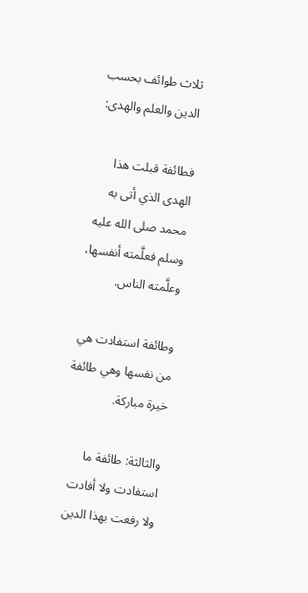ثلاث طوائف بحسب الدين والعلم والهدى:

فطائفة قبلت هذا الهدى الذي أتى به محمد صلى الله عليه وسلم فعلَّمته أنفسها، وعلَّمته الناس.

وطائفة استفادت هي من نفسها وهي طائفة خيرة مباركة.

والثالثة: طائفة ما استفادت ولا أفادت ولا رفعت بهذا الدين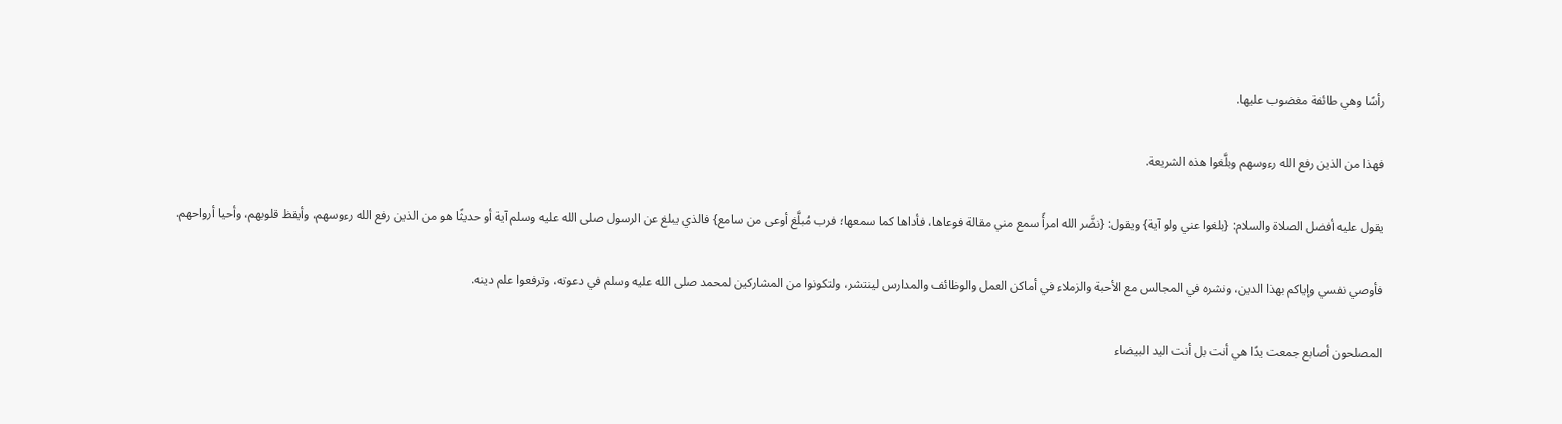رأسًا وهي طائفة مغضوب عليها.

فهذا من الذين رفع الله رءوسهم وبلَّغوا هذه الشريعة.

يقول عليه أفضل الصلاة والسلام: {بلغوا عني ولو آية} ويقول: {نضَّر الله امرأً سمع مني مقالة فوعاها، فأداها كما سمعها؛ فرب مُبلَّغ أوعى من سامع} فالذي يبلغ عن الرسول صلى الله عليه وسلم آية أو حديثًا هو من الذين رفع الله رءوسهم، وأيقظ قلوبهم، وأحيا أرواحهم.

فأوصي نفسي وإياكم بهذا الدين، ونشره في المجالس مع الأحبة والزملاء في أماكن العمل والوظائف والمدارس لينتشر، ولتكونوا من المشاركين لمحمد صلى الله عليه وسلم في دعوته، وترفعوا علم دينه.

المصلحون أصابع جمعت يدًا هي أنت بل أنت اليد البيضاء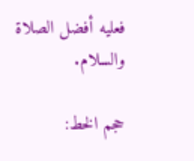فعليه أفضل الصلاة والسلام.

حجم الخط: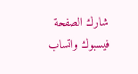شارك الصفحة
فيسبوك واتساب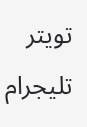تويتر تليجرام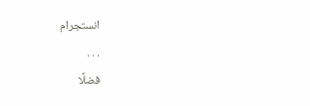انستجرام
. . .
فضلًا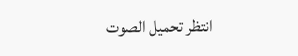انتظر تحميل الصوت